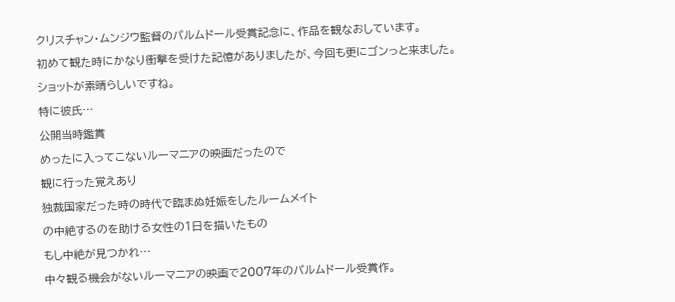クリスチャン・ムンジウ監督のパルムドール受賞記念に、作品を観なおしています。
初めて観た時にかなり衝撃を受けた記憶がありましたが、今回も更にゴンっと来ました。
ショットが素晴らしいですね。
特に彼氏…
公開当時鑑賞
めったに入ってこないルーマニアの映画だったので
観に行った覚えあり
独裁国家だった時の時代で臨まぬ妊娠をしたルームメイト
の中絶するのを助ける女性の1日を描いたもの
もし中絶が見つかれ…
中々観る機会がないルーマニアの映画で2007年のパルムドール受賞作。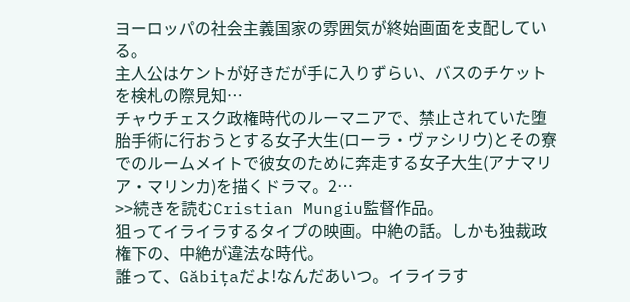ヨーロッパの社会主義国家の雰囲気が終始画面を支配している。
主人公はケントが好きだが手に入りずらい、バスのチケットを検札の際見知…
チャウチェスク政権時代のルーマニアで、禁止されていた堕胎手術に行おうとする女子大生(ローラ・ヴァシリウ)とその寮でのルームメイトで彼女のために奔走する女子大生(アナマリア・マリンカ)を描くドラマ。2…
>>続きを読むCristian Mungiu監督作品。
狙ってイライラするタイプの映画。中絶の話。しかも独裁政権下の、中絶が違法な時代。
誰って、Găbițaだよ!なんだあいつ。イライラす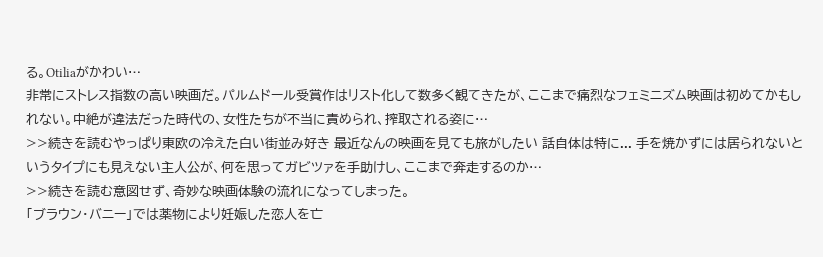る。Otiliaがかわい…
非常にストレス指数の高い映画だ。パルムドール受賞作はリスト化して数多く観てきたが、ここまで痛烈なフェミニズム映画は初めてかもしれない。中絶が違法だった時代の、女性たちが不当に責められ、搾取される姿に…
>>続きを読むやっぱり東欧の冷えた白い街並み好き 最近なんの映画を見ても旅がしたい 話自体は特に... 手を焼かずには居られないというタイプにも見えない主人公が、何を思ってガビツァを手助けし、ここまで奔走するのか…
>>続きを読む意図せず、奇妙な映画体験の流れになってしまった。
「ブラウン・バニー」では薬物により妊娠した恋人を亡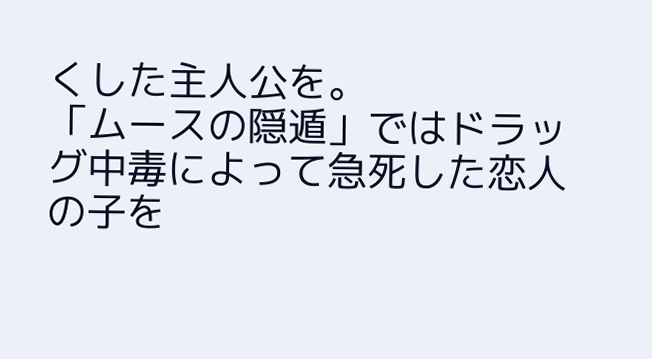くした主人公を。
「ムースの隠遁」ではドラッグ中毒によって急死した恋人の子を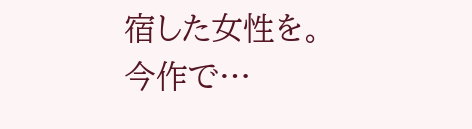宿した女性を。
今作で…